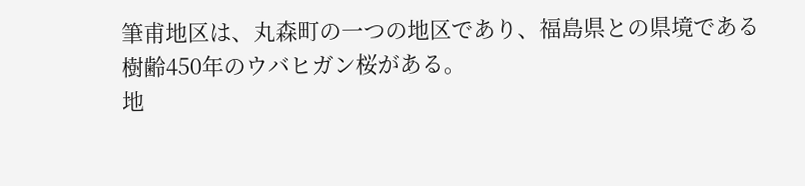筆甫地区は、丸森町の一つの地区であり、福島県との県境である
樹齢450年のウバヒガン桜がある。
地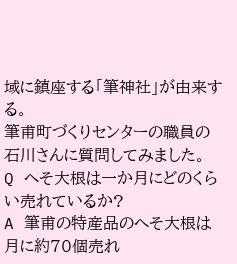域に鎮座する「筆神社」が由来する。
筆甫町づくりセンターの職員の石川さんに質問してみました。
Q へそ大根は一か月にどのくらい売れているか?
A 筆甫の特産品のへそ大根は月に約70個売れ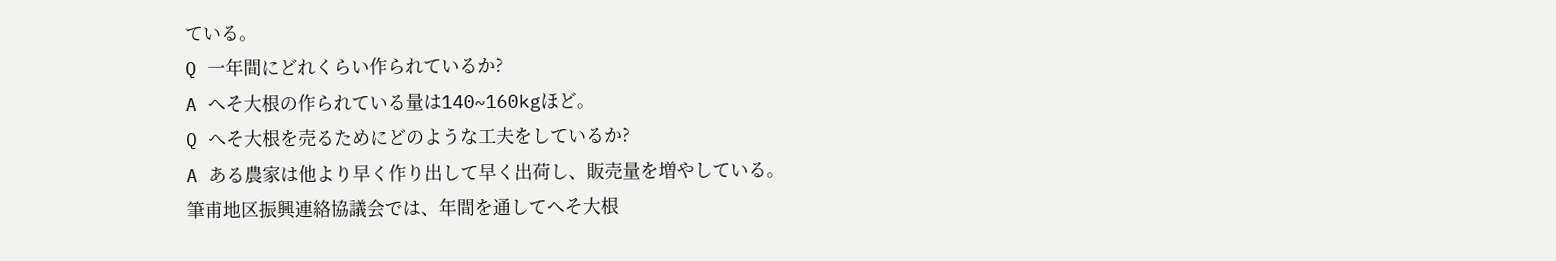ている。
Q 一年間にどれくらい作られているか?
A へそ大根の作られている量は140~160kgほど。
Q へそ大根を売るためにどのような工夫をしているか?
A ある農家は他より早く作り出して早く出荷し、販売量を増やしている。
筆甫地区振興連絡協議会では、年間を通してへそ大根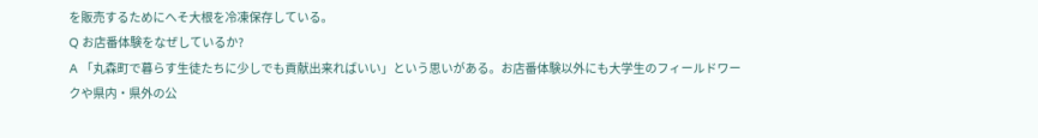を販売するためにへそ大根を冷凍保存している。
Q お店番体験をなぜしているか?
A 「丸森町で暮らす生徒たちに少しでも貢献出来ればいい」という思いがある。お店番体験以外にも大学生のフィールドワー
クや県内・県外の公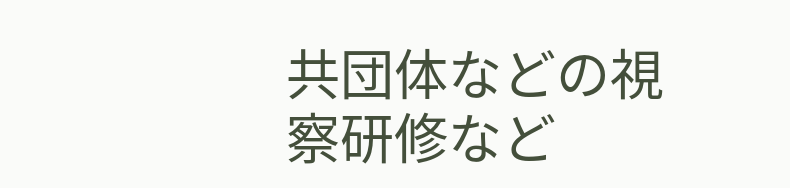共団体などの視察研修など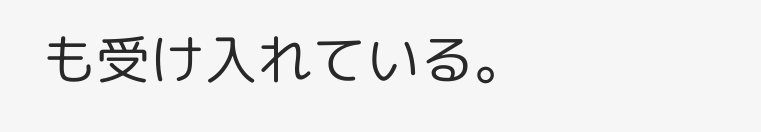も受け入れている。